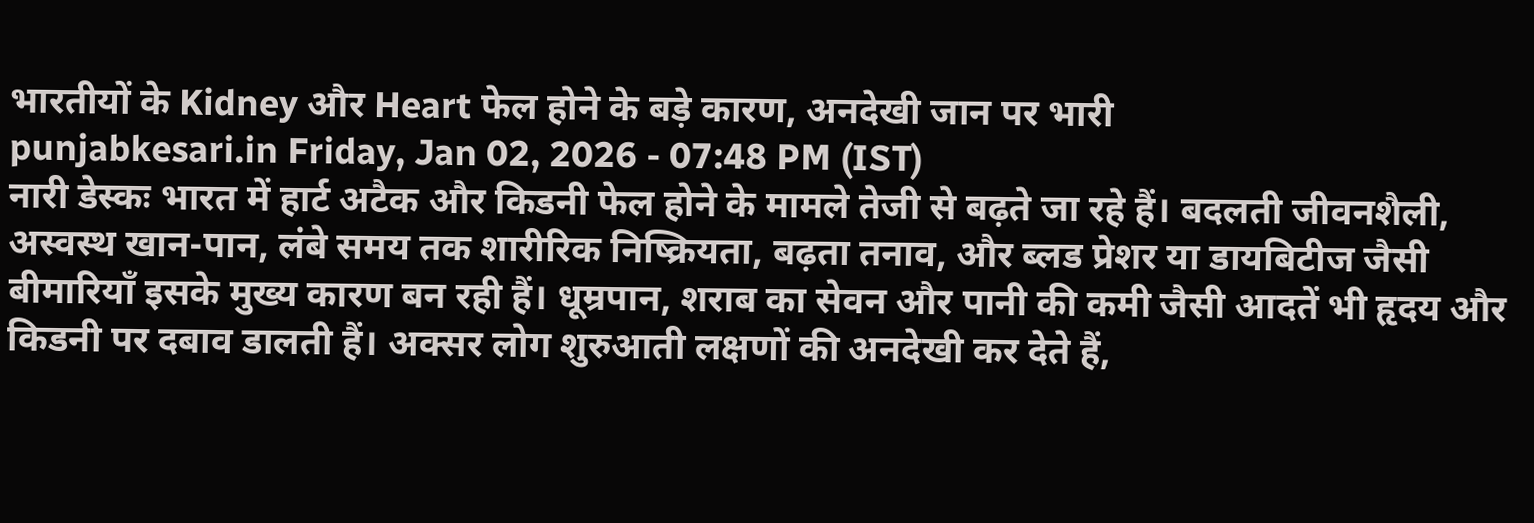भारतीयों के Kidney और Heart फेल होने के बड़े कारण, अनदेखी जान पर भारी
punjabkesari.in Friday, Jan 02, 2026 - 07:48 PM (IST)
नारी डेस्कः भारत में हार्ट अटैक और किडनी फेल होने के मामले तेजी से बढ़ते जा रहे हैं। बदलती जीवनशैली, अस्वस्थ खान-पान, लंबे समय तक शारीरिक निष्क्रियता, बढ़ता तनाव, और ब्लड प्रेशर या डायबिटीज जैसी बीमारियाँ इसके मुख्य कारण बन रही हैं। धूम्रपान, शराब का सेवन और पानी की कमी जैसी आदतें भी हृदय और किडनी पर दबाव डालती हैं। अक्सर लोग शुरुआती लक्षणों की अनदेखी कर देते हैं,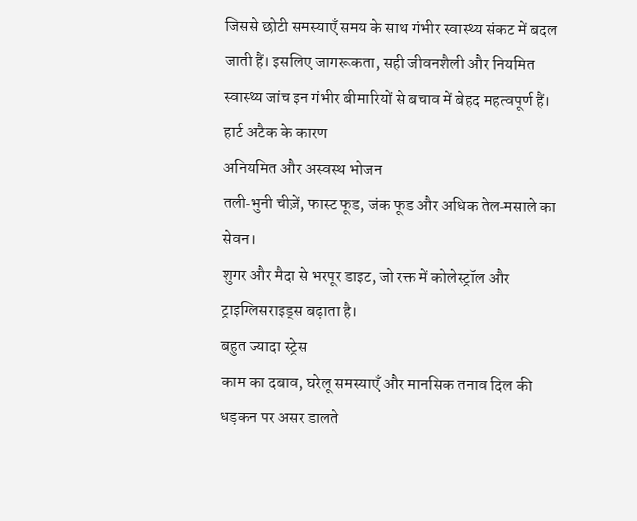जिससे छोटी समस्याएँ समय के साथ गंभीर स्वास्थ्य संकट में बदल जाती हैं। इसलिए जागरूकता, सही जीवनशैली और नियमित स्वास्थ्य जांच इन गंभीर बीमारियों से बचाव में बेहद महत्वपूर्ण हैं।
हार्ट अटैक के कारण
अनियमित और अस्वस्थ भोजन
तली‑भुनी चीज़ें, फास्ट फूड, जंक फूड और अधिक तेल‑मसाले का सेवन।
शुगर और मैदा से भरपूर डाइट, जो रक्त में कोलेस्ट्रॉल और ट्राइग्लिसराइड्स बढ़ाता है।
बहुत ज्यादा स्ट्रेस
काम का दबाव, घरेलू समस्याएँ और मानसिक तनाव दिल की धड़कन पर असर डालते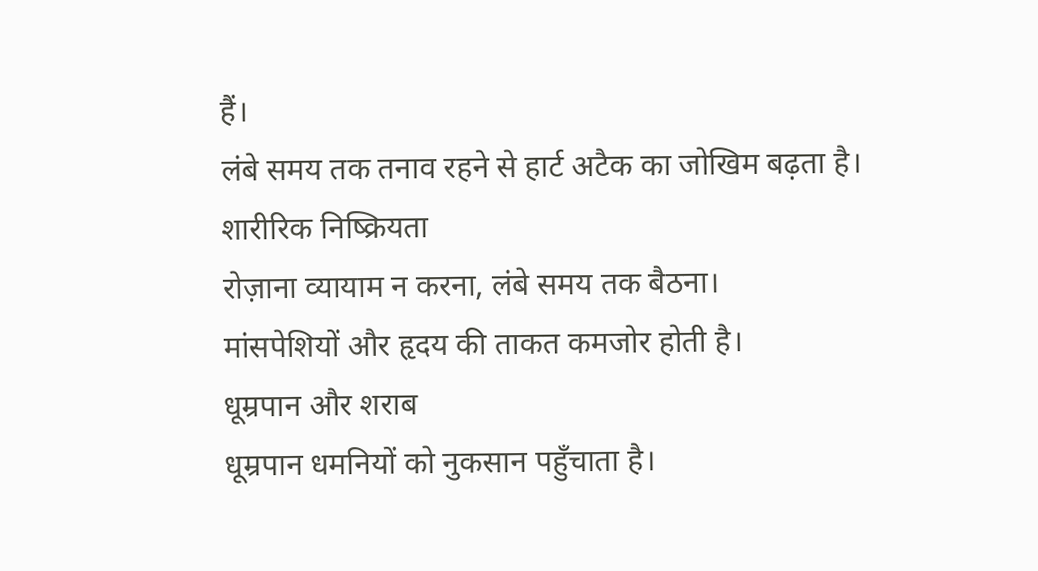हैं।
लंबे समय तक तनाव रहने से हार्ट अटैक का जोखिम बढ़ता है।
शारीरिक निष्क्रियता
रोज़ाना व्यायाम न करना, लंबे समय तक बैठना।
मांसपेशियों और हृदय की ताकत कमजोर होती है।
धूम्रपान और शराब
धूम्रपान धमनियों को नुकसान पहुँचाता है।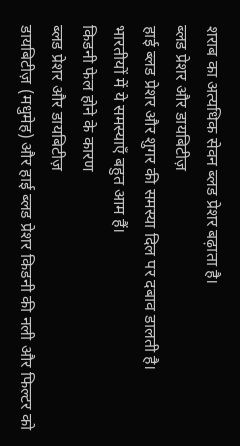शराब का अत्यधिक सेवन ब्लड प्रेशर बढ़ाता है।
ब्लड प्रेशर और डायबिटीज़
हाई ब्लड प्रेशर और शुगर की समस्या दिल पर दबाव डालती है।
भारतीयों में ये समस्याएँ बहुत आम हैं।
किडनी फेल होने के कारण
ब्लड प्रेशर और डायबिटीज़
डायबिटीज़ (मधुमेह) और हाई ब्लड प्रेशर किडनी की नली और फिल्टर को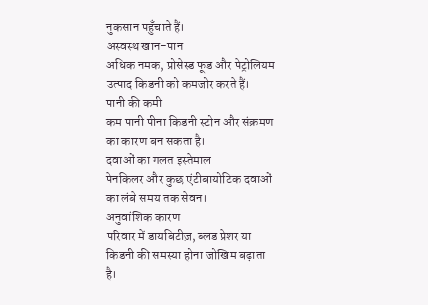नुकसान पहुँचाते हैं।
अस्वस्थ खान-पान
अधिक नमक, प्रोसेस्ड फूड और पेट्रोलियम उत्पाद किडनी को कमजोर करते हैं।
पानी की कमी
कम पानी पीना किडनी स्टोन और संक्रमण का कारण बन सकता है।
दवाओं का गलत इस्तेमाल
पेनकिलर और कुछ एंटीबायोटिक दवाओं का लंबे समय तक सेवन।
अनुवांशिक कारण
परिवार में डायबिटीज़, ब्लड प्रेशर या किडनी की समस्या होना जोखिम बढ़ाता है।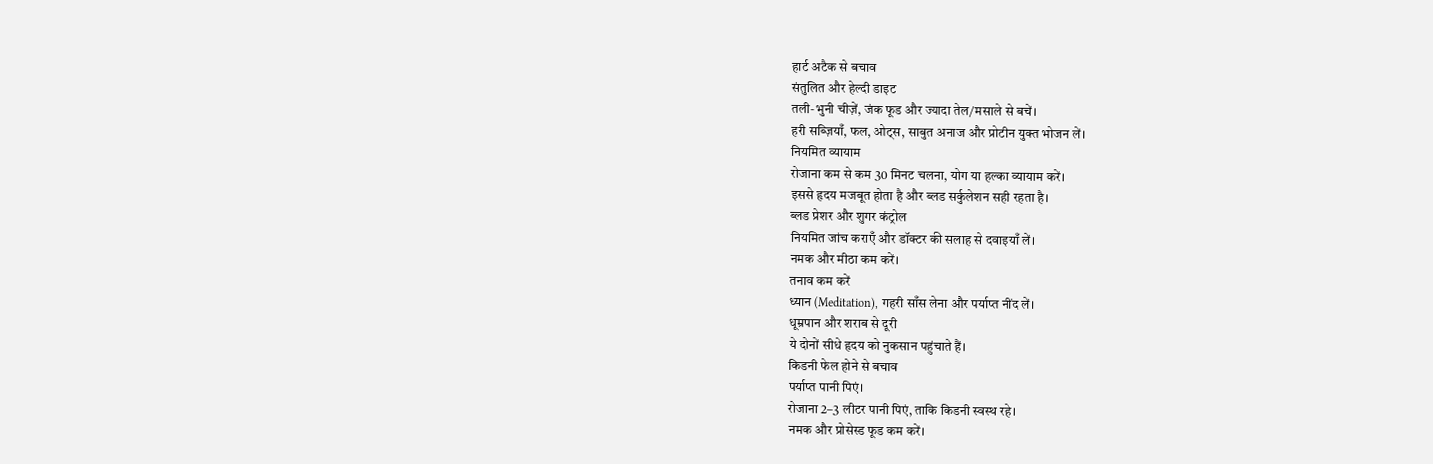हार्ट अटैक से बचाव
संतुलित और हेल्दी डाइट
तली‑भुनी चीज़ें, जंक फूड और ज्यादा तेल/मसाले से बचें।
हरी सब्ज़ियाँ, फल, ओट्स, साबुत अनाज और प्रोटीन युक्त भोजन लें।
नियमित व्यायाम
रोजाना कम से कम 30 मिनट चलना, योग या हल्का व्यायाम करें।
इससे हृदय मजबूत होता है और ब्लड सर्कुलेशन सही रहता है।
ब्लड प्रेशर और शुगर कंट्रोल
नियमित जांच कराएँ और डॉक्टर की सलाह से दवाइयाँ लें।
नमक और मीठा कम करें।
तनाव कम करें
ध्यान (Meditation), गहरी साँस लेना और पर्याप्त नींद लें।
धूम्रपान और शराब से दूरी
ये दोनों सीधे हृदय को नुकसान पहुंचाते हैं।
किडनी फेल होने से बचाव
पर्याप्त पानी पिएं।
रोजाना 2–3 लीटर पानी पिएं, ताकि किडनी स्वस्थ रहे।
नमक और प्रोसेस्ड फूड कम करें।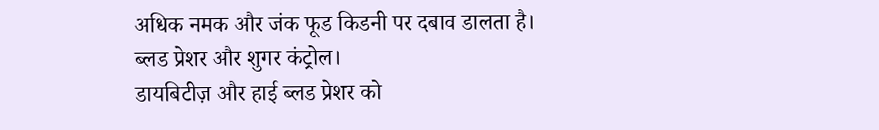अधिक नमक और जंक फूड किडनी पर दबाव डालता है।
ब्लड प्रेशर और शुगर कंट्रोल।
डायबिटीज़ और हाई ब्लड प्रेशर को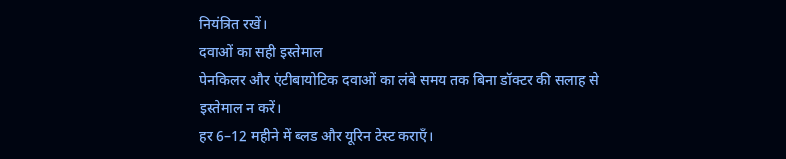नियंत्रित रखें।
दवाओं का सही इस्तेमाल
पेनकिलर और एंटीबायोटिक दवाओं का लंबे समय तक बिना डॉक्टर की सलाह से इस्तेमाल न करें।
हर 6–12 महीने में ब्लड और यूरिन टेस्ट कराएँ।